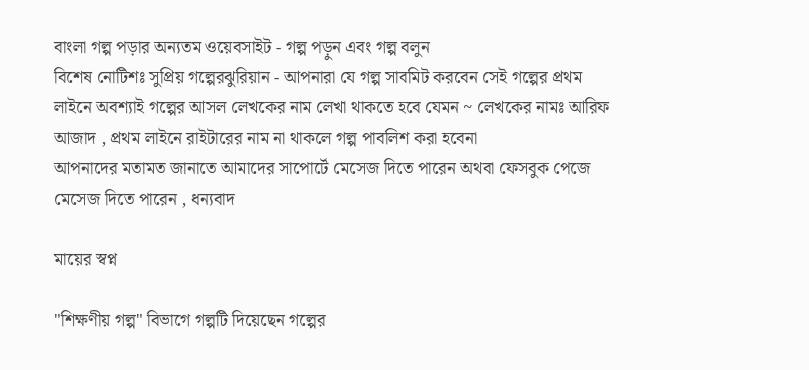বাংলা গল্প পড়ার অন্যতম ওয়েবসাইট - গল্প পড়ুন এবং গল্প বলুন
বিশেষ নোটিশঃ সুপ্রিয় গল্পেরঝুরিয়ান - আপনারা যে গল্প সাবমিট করবেন সেই গল্পের প্রথম লাইনে অবশ্যাই গল্পের আসল লেখকের নাম লেখা থাকতে হবে যেমন ~ লেখকের নামঃ আরিফ আজাদ , প্রথম লাইনে রাইটারের নাম না থাকলে গল্প পাবলিশ করা হবেনা
আপনাদের মতামত জানাতে আমাদের সাপোর্টে মেসেজ দিতে পারেন অথবা ফেসবুক পেজে মেসেজ দিতে পারেন , ধন্যবাদ

মায়ের স্বপ্ন

"শিক্ষণীয় গল্প" বিভাগে গল্পটি দিয়েছেন গল্পের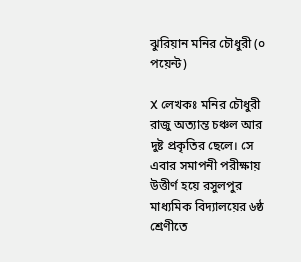ঝুরিয়ান মনির চৌধুরী (০ পয়েন্ট)

X লেখকঃ মনির চৌধুরী রাজু অত্যান্ত চঞ্চল আর দুষ্ট প্রকৃতির ছেলে। সে এবার সমাপনী পরীক্ষায় উত্তীর্ণ হয়ে রসুলপুর মাধ্যমিক বিদ্যালয়ের ৬ষ্ঠ শ্রেণীতে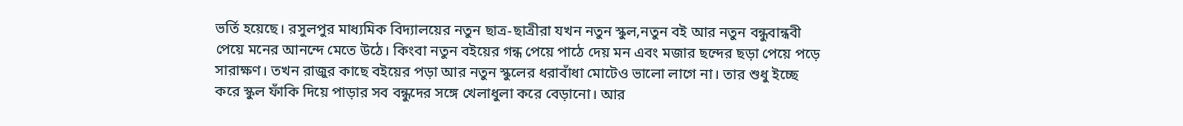ভর্তি হয়েছে। রসুলপুর মাধ্যমিক বিদ্যালয়ের নতুন ছাত্র-ছাত্রীরা যখন নতুন স্কুল,নতুন বই আর নতুন বন্ধুবান্ধবী পেয়ে মনের আনন্দে মেতে উঠে। কিংবা নতুন বইয়ের গন্ধ পেয়ে পাঠে দেয় মন এবং মজার ছন্দের ছড়া পেয়ে পড়ে সারাক্ষণ। তখন রাজুর কাছে বইয়ের পড়া আর নতুন স্কুলের ধরাবাঁধা মোটেও ভালো লাগে না। তার শুধু ইচ্ছে করে স্কুল ফাঁকি দিয়ে পাড়ার সব বন্ধুদের সঙ্গে খেলাধুলা করে বেড়ানো। আর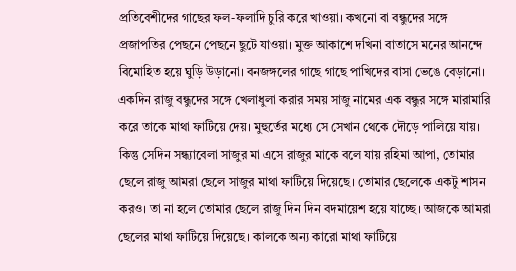প্রতিবেশীদের গাছের ফল-ফলাদি চুরি করে খাওয়া। কখনো বা বন্ধুদের সঙ্গে প্রজাপতির পেছনে পেছনে ছুটে যাওয়া। মুক্ত আকাশে দখিনা বাতাসে মনের আনন্দে বিমোহিত হয়ে ঘুড়ি উড়ানো। বনজঙ্গলের গাছে গাছে পাখিদের বাসা ভেঙে বেড়ানো। একদিন রাজু বন্ধুদের সঙ্গে খেলাধুলা করার সময় সাজু নামের এক বন্ধুর সঙ্গে মারামারি করে তাকে মাথা ফাটিয়ে দেয়। মুহুর্তের মধ্যে সে সেখান থেকে দৌড়ে পালিয়ে যায়। কিন্তু সেদিন সন্ধ্যাবেলা সাজুর মা এসে রাজুর মাকে বলে যায় রহিমা আপা, তোমার ছেলে রাজু আমরা ছেলে সাজুর মাথা ফাটিয়ে দিয়েছে। তোমার ছেলেকে একটু শাসন করও। তা না হলে তোমার ছেলে রাজু দিন দিন বদমায়েশ হয়ে যাচ্ছে। আজকে আমরা ছেলের মাথা ফাটিয়ে দিয়েছে। কালকে অন্য কারো মাথা ফাটিয়ে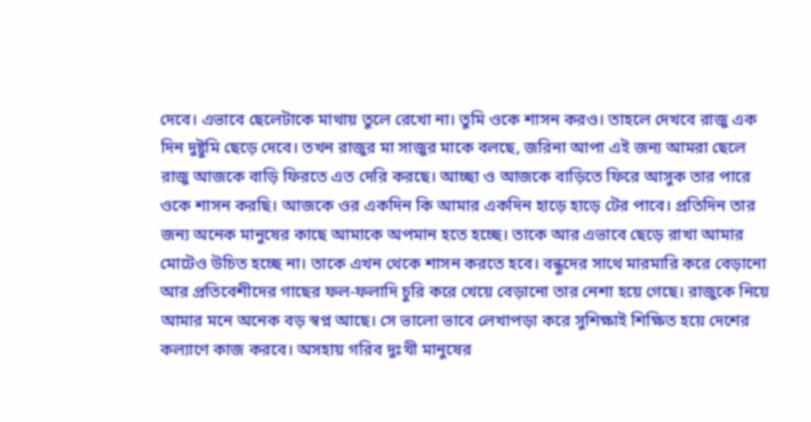দেবে। এভাবে ছেলেটাকে মাথায় তুলে রেখো না। তুমি ওকে শাসন করও। তাহলে দেখবে রাজু এক দিন দুষ্টুমি ছেড়ে দেবে। তখন রাজুর মা সাজুর মাকে বলছে, জরিনা আপা এই জন্য আমরা ছেলে রাজু আজকে বাড়ি ফিরতে এত দেরি করছে। আচ্ছা ও আজকে বাড়িতে ফিরে আসুক তার পারে ওকে শাসন করছি। আজকে ওর একদিন কি আমার একদিন হাড়ে হাড়ে টের পাবে। প্রতিদিন তার জন্য অনেক মানুষের কাছে আমাকে অপমান হতে হচ্ছে। তাকে আর এভাবে ছেড়ে রাখা আমার মোটেও উচিত হচ্ছে না। তাকে এখন থেকে শাসন করতে হবে। বন্ধুদের সাথে মারমারি করে বেড়ানো আর প্রতিবেশীদের গাছের ফল-ফলাদি চুরি করে খেয়ে বেড়ানো তার নেশা হয়ে গেছে। রাজুকে নিয়ে আমার মনে অনেক বড় স্বপ্ন আছে। সে ভালো ভাবে লেখাপড়া করে সুশিক্ষাই শিক্ষিত হয়ে দেশের কল্যাণে কাজ করবে। অসহায় গরিব দুঃখী মানুষের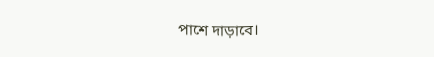পাশে দাড়াবে।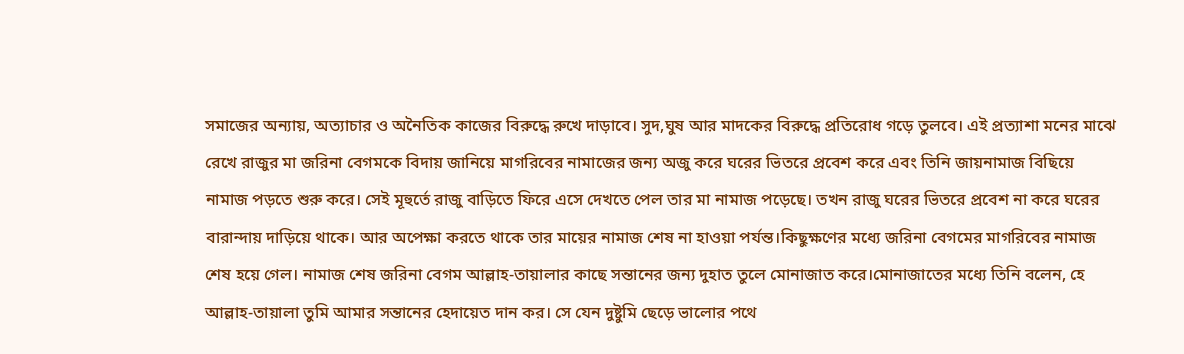সমাজের অন্যায়, অত্যাচার ও অনৈতিক কাজের বিরুদ্ধে রুখে দাড়াবে। সুদ,ঘুষ আর মাদকের বিরুদ্ধে প্রতিরোধ গড়ে তুলবে। এই প্রত্যাশা মনের মাঝে রেখে রাজুর মা জরিনা বেগমকে বিদায় জানিয়ে মাগরিবের নামাজের জন্য অজু করে ঘরের ভিতরে প্রবেশ করে এবং তিনি জায়নামাজ বিছিয়ে নামাজ পড়তে শুরু করে। সেই মূহুর্তে রাজু বাড়িতে ফিরে এসে দেখতে পেল তার মা নামাজ পড়েছে। তখন রাজু ঘরের ভিতরে প্রবেশ না করে ঘরের বারান্দায় দাড়িয়ে থাকে। আর অপেক্ষা করতে থাকে তার মায়ের নামাজ শেষ না হাওয়া পর্যন্ত।কিছুক্ষণের মধ্যে জরিনা বেগমের মাগরিবের নামাজ শেষ হয়ে গেল। নামাজ শেষ জরিনা বেগম আল্লাহ-তায়ালার কাছে সন্তানের জন্য দুহাত তুলে মোনাজাত করে।মোনাজাতের মধ্যে তিনি বলেন, হে আল্লাহ-তায়ালা তুমি আমার সন্তানের হেদায়েত দান কর। সে যেন দুষ্টুমি ছেড়ে ভালোর পথে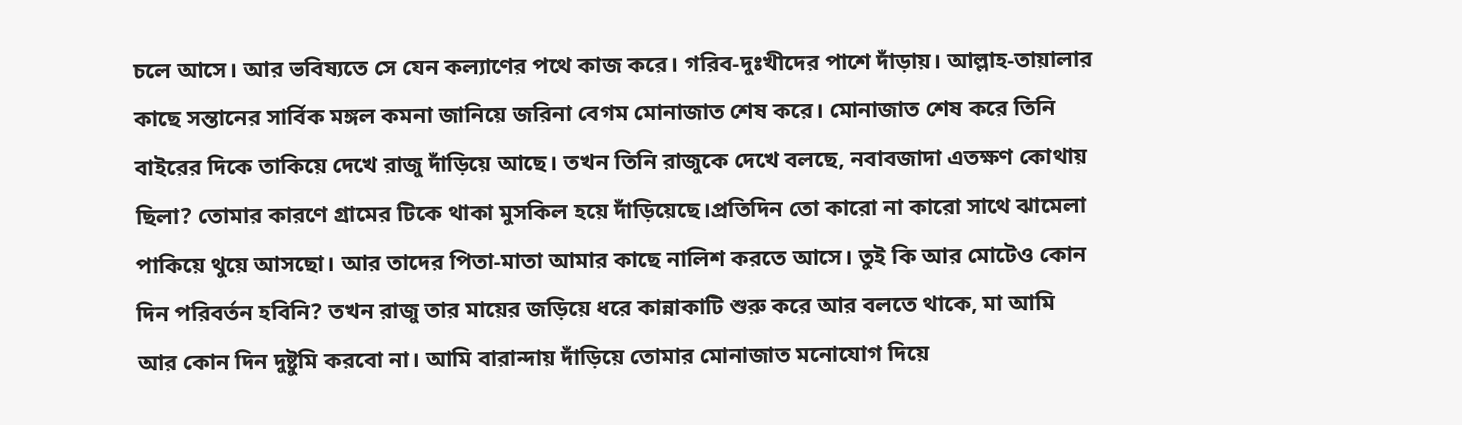চলে আসে। আর ভবিষ্যতে সে যেন কল্যাণের পথে কাজ করে। গরিব-দুঃখীদের পাশে দাঁড়ায়। আল্লাহ-তায়ালার কাছে সন্তানের সার্বিক মঙ্গল কমনা জানিয়ে জরিনা বেগম মোনাজাত শেষ করে। মোনাজাত শেষ করে তিনি বাইরের দিকে তাকিয়ে দেখে রাজু দাঁড়িয়ে আছে। তখন তিনি রাজুকে দেখে বলছে, নবাবজাদা এতক্ষণ কোথায় ছিলা? তোমার কারণে গ্রামের টিকে থাকা মুসকিল হয়ে দাঁড়িয়েছে।প্রতিদিন তো কারো না কারো সাথে ঝামেলা পাকিয়ে থুয়ে আসছো। আর তাদের পিতা-মাতা আমার কাছে নালিশ করতে আসে। তুই কি আর মোটেও কোন দিন পরিবর্তন হবিনি? তখন রাজু তার মায়ের জড়িয়ে ধরে কান্নাকাটি শুরু করে আর বলতে থাকে, মা আমি আর কোন দিন দুষ্টুমি করবো না। আমি বারান্দায় দাঁড়িয়ে তোমার মোনাজাত মনোযোগ দিয়ে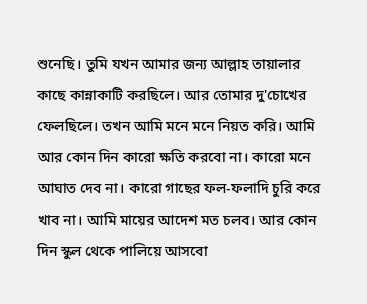শুনেছি। তুমি যখন আমার জন্য আল্লাহ তায়ালার কাছে কান্নাকাটি করছিলে। আর তোমার দু'চোখের ফেলছিলে। তখন আমি মনে মনে নিয়ত করি। আমি আর কোন দিন কারো ক্ষতি করবো না। কারো মনে আঘাত দেব না। কারো গাছের ফল-ফলাদি চুরি করে খাব না। আমি মায়ের আদেশ মত চলব। আর কোন দিন স্কুল থেকে পালিয়ে আসবো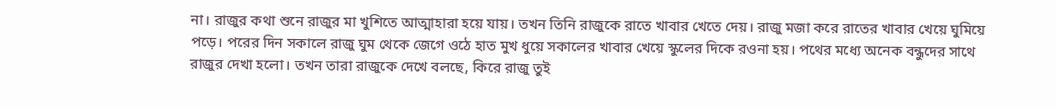না। রাজুর কথা শুনে রাজুর মা খুশিতে আত্মাহারা হয়ে যায়। তখন তিনি রাজুকে রাতে খাবার খেতে দেয়। রাজু মজা করে রাতের খাবার খেয়ে ঘুমিয়ে পড়ে। পরের দিন সকালে রাজু ঘুম থেকে জেগে ওঠে হাত মুখ ধুয়ে সকালের খাবার খেয়ে স্কুলের দিকে রওনা হয়। পথের মধ্যে অনেক বন্ধুদের সাথে রাজুর দেখা হলো। তখন তারা রাজুকে দেখে বলছে, কিরে রাজু তুই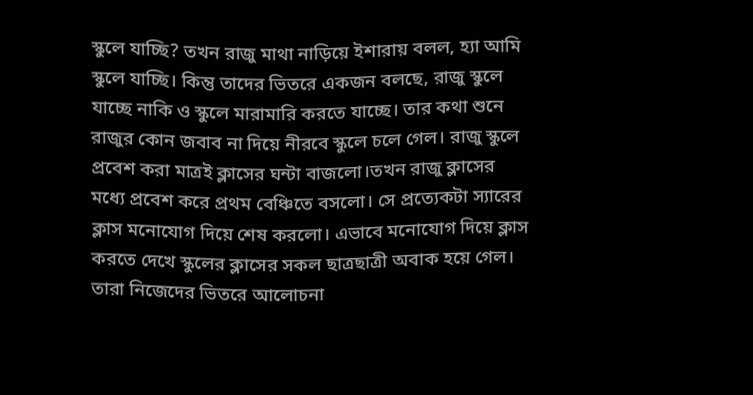স্কুলে যাচ্ছি? তখন রাজু মাথা নাড়িয়ে ইশারায় বলল, হ্যা আমি স্কুলে যাচ্ছি। কিন্তু তাদের ভিতরে একজন বলছে, রাজু স্কুলে যাচ্ছে নাকি ও স্কুলে মারামারি করতে যাচ্ছে। তার কথা শুনে রাজুর কোন জবাব না দিয়ে নীরবে স্কুলে চলে গেল। রাজু স্কুলে প্রবেশ করা মাত্রই ক্লাসের ঘন্টা বাজলো।তখন রাজু ক্লাসের মধ্যে প্রবেশ করে প্রথম বেঞ্চিতে বসলো। সে প্রত্যেকটা স্যারের ক্লাস মনোযোগ দিয়ে শেষ করলো। এভাবে মনোযোগ দিয়ে ক্লাস করতে দেখে স্কুলের ক্লাসের সকল ছাত্রছাত্রী অবাক হয়ে গেল। তারা নিজেদের ভিতরে আলোচনা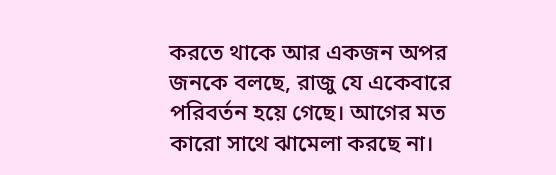করতে থাকে আর একজন অপর জনকে বলছে, রাজু যে একেবারে পরিবর্তন হয়ে গেছে। আগের মত কারো সাথে ঝামেলা করছে না।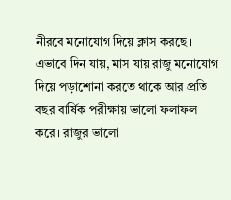নীরবে মনোযোগ দিয়ে ক্লাস করছে। এভাবে দিন যায়, মাস যায় রাজু মনোযোগ দিয়ে পড়াশোনা করতে থাকে আর প্রতি বছর বার্ষিক পরীক্ষায় ভালো ফলাফল করে। রাজুর ভালো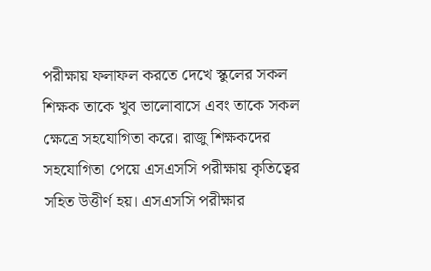পরীক্ষায় ফলাফল করতে দেখে স্কুলের সকল শিক্ষক তাকে খুব ভালোবাসে এবং তাকে সকল ক্ষেত্রে সহযোগিতা করে। রাজু শিক্ষকদের সহযোগিতা পেয়ে এসএসসি পরীক্ষায় কৃতিত্বের সহিত উত্তীর্ণ হয়। এসএসসি পরীক্ষার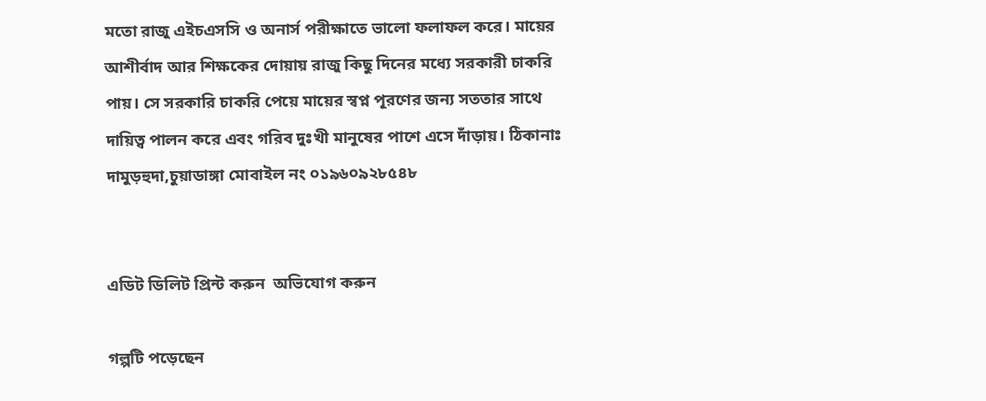মতো রাজু এইচএসসি ও অনার্স পরীক্ষাতে ভালো ফলাফল করে। মায়ের আশীর্বাদ আর শিক্ষকের দোয়ায় রাজু কিছু দিনের মধ্যে সরকারী চাকরি পায়। সে সরকারি চাকরি পেয়ে মায়ের স্বপ্ন পূরণের জন্য সততার সাথে দায়িত্ব পালন করে এবং গরিব দুঃখী মানুষের পাশে এসে দাঁড়ায়। ঠিকানাঃ দামুড়হুদা,চুয়াডাঙ্গা মোবাইল নং ০১৯৬০৯২৮৫৪৮


এডিট ডিলিট প্রিন্ট করুন  অভিযোগ করুন

গল্পটি পড়েছেন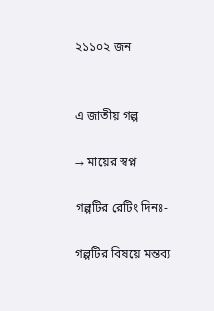২১১০২ জন


এ জাতীয় গল্প

→ মায়ের স্বপ্ন

গল্পটির রেটিং দিনঃ-

গল্পটির বিষয়ে মন্তব্য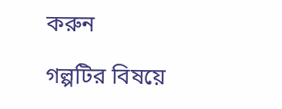করুন

গল্পটির বিষয়ে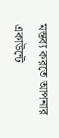মন্তব্য করতে আপনার একাউন্টে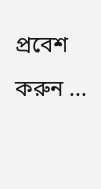প্রবেশ করুন ...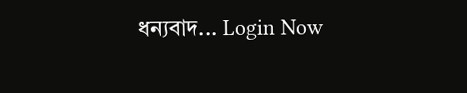ধন্যবাদ... Login Now